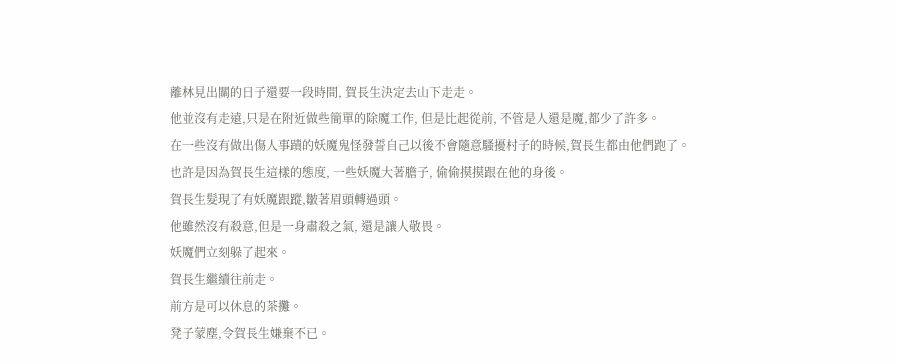離林見出關的日子還要一段時間, 賀長生決定去山下走走。
他並沒有走遠,只是在附近做些簡單的除魔工作, 但是比起從前, 不管是人還是魔,都少了許多。
在一些沒有做出傷人事蹟的妖魔鬼怪發誓自己以後不會隨意騷擾村子的時候,賀長生都由他們跑了。
也許是因為賀長生這樣的態度, 一些妖魔大著膽子, 偷偷摸摸跟在他的身後。
賀長生髮現了有妖魔跟蹤,皺著眉頭轉過頭。
他雖然沒有殺意,但是一身肅殺之氣, 還是讓人敬畏。
妖魔們立刻躲了起來。
賀長生繼續往前走。
前方是可以休息的茶攤。
凳子蒙塵,令賀長生嫌棄不已。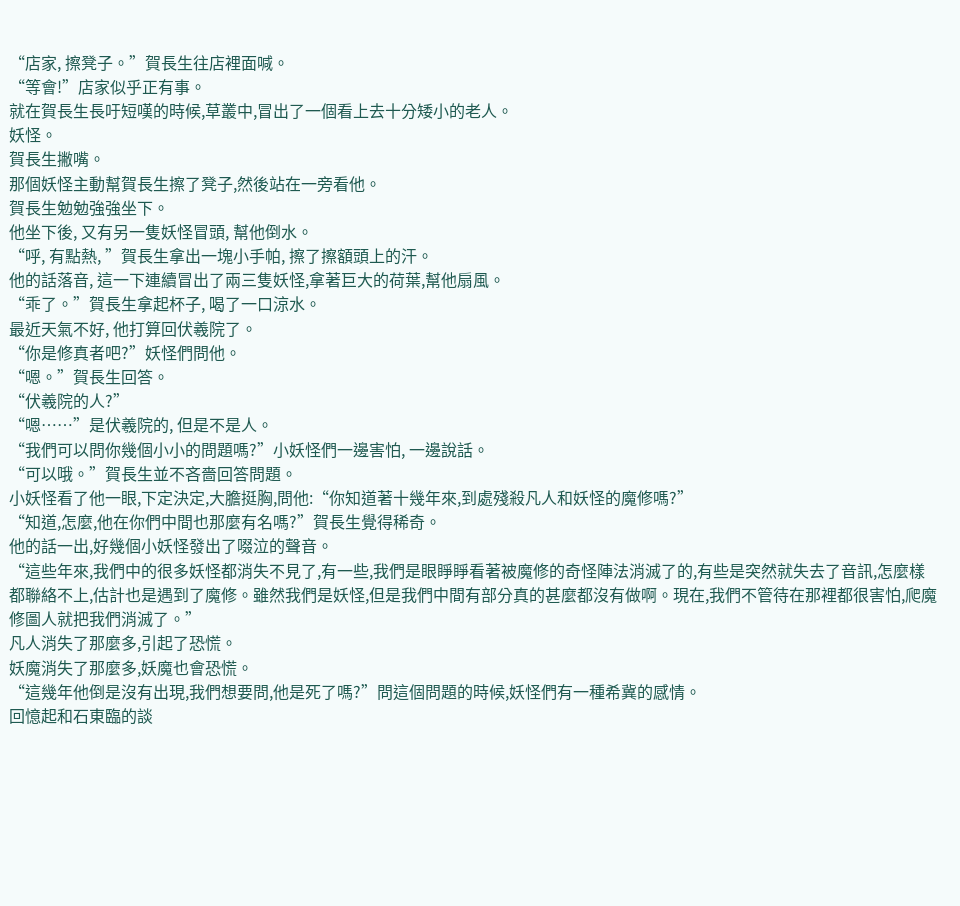“店家, 擦凳子。”賀長生往店裡面喊。
“等會!”店家似乎正有事。
就在賀長生長吁短嘆的時候,草叢中,冒出了一個看上去十分矮小的老人。
妖怪。
賀長生撇嘴。
那個妖怪主動幫賀長生擦了凳子,然後站在一旁看他。
賀長生勉勉強強坐下。
他坐下後, 又有另一隻妖怪冒頭, 幫他倒水。
“呼, 有點熱, ”賀長生拿出一塊小手帕, 擦了擦額頭上的汗。
他的話落音, 這一下連續冒出了兩三隻妖怪,拿著巨大的荷葉,幫他扇風。
“乖了。”賀長生拿起杯子, 喝了一口涼水。
最近天氣不好, 他打算回伏羲院了。
“你是修真者吧?”妖怪們問他。
“嗯。”賀長生回答。
“伏羲院的人?”
“嗯……”是伏羲院的, 但是不是人。
“我們可以問你幾個小小的問題嗎?”小妖怪們一邊害怕, 一邊說話。
“可以哦。”賀長生並不吝嗇回答問題。
小妖怪看了他一眼,下定決定,大膽挺胸,問他:“你知道著十幾年來,到處殘殺凡人和妖怪的魔修嗎?”
“知道,怎麼,他在你們中間也那麼有名嗎?”賀長生覺得稀奇。
他的話一出,好幾個小妖怪發出了啜泣的聲音。
“這些年來,我們中的很多妖怪都消失不見了,有一些,我們是眼睜睜看著被魔修的奇怪陣法消滅了的,有些是突然就失去了音訊,怎麼樣都聯絡不上,估計也是遇到了魔修。雖然我們是妖怪,但是我們中間有部分真的甚麼都沒有做啊。現在,我們不管待在那裡都很害怕,爬魔修圖人就把我們消滅了。”
凡人消失了那麼多,引起了恐慌。
妖魔消失了那麼多,妖魔也會恐慌。
“這幾年他倒是沒有出現,我們想要問,他是死了嗎?”問這個問題的時候,妖怪們有一種希冀的感情。
回憶起和石東臨的談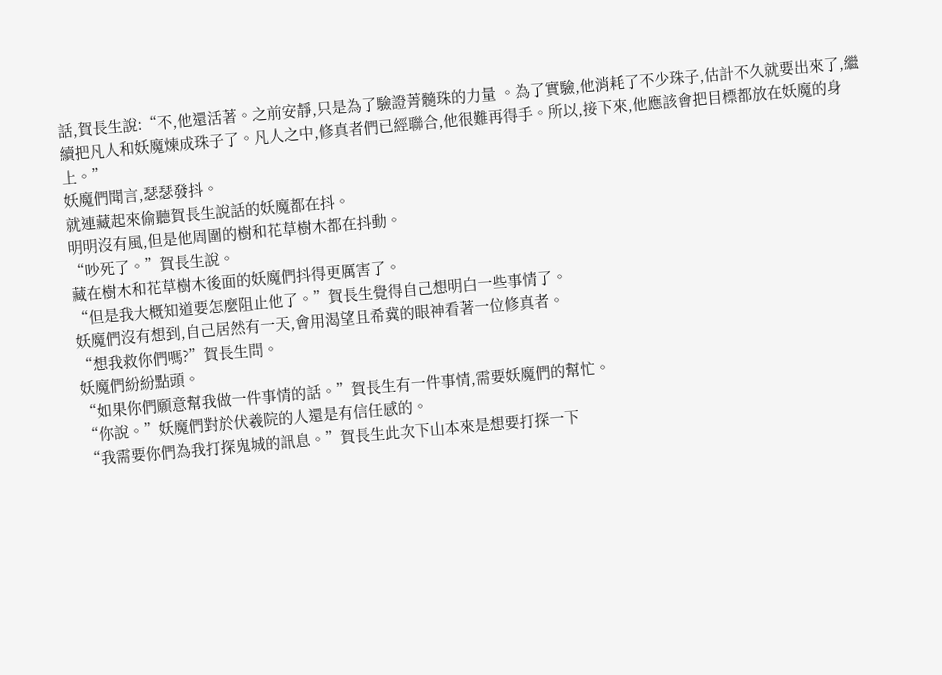話,賀長生說:“不,他還活著。之前安靜,只是為了驗證菁髓珠的力量 。為了實驗,他消耗了不少珠子,估計不久就要出來了,繼續把凡人和妖魔煉成珠子了。凡人之中,修真者們已經聯合,他很難再得手。所以,接下來,他應該會把目標都放在妖魔的身上。”
妖魔們聞言,瑟瑟發抖。
就連藏起來偷聽賀長生說話的妖魔都在抖。
明明沒有風,但是他周圍的樹和花草樹木都在抖動。
“吵死了。”賀長生說。
藏在樹木和花草樹木後面的妖魔們抖得更厲害了。
“但是我大概知道要怎麼阻止他了。”賀長生覺得自己想明白一些事情了。
妖魔們沒有想到,自己居然有一天,會用渴望且希冀的眼神看著一位修真者。
“想我救你們嗎?”賀長生問。
妖魔們紛紛點頭。
“如果你們願意幫我做一件事情的話。”賀長生有一件事情,需要妖魔們的幫忙。
“你說。”妖魔們對於伏羲院的人還是有信任感的。
“我需要你們為我打探鬼城的訊息。”賀長生此次下山本來是想要打探一下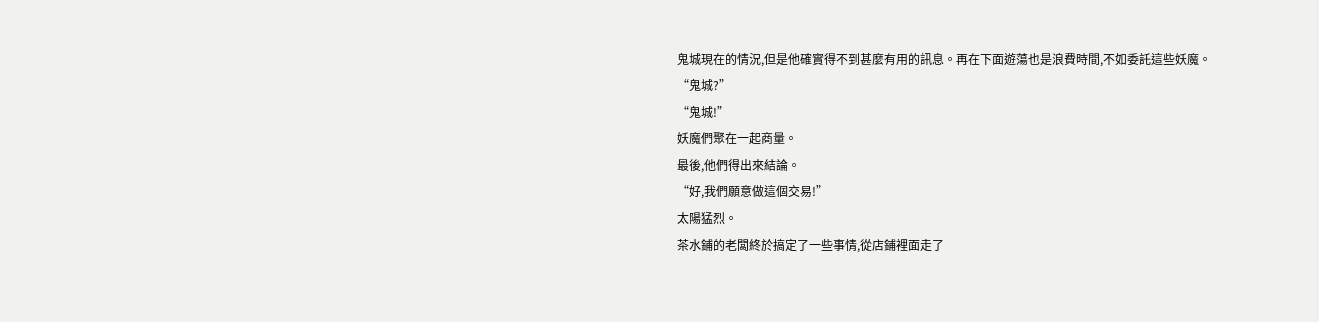鬼城現在的情況,但是他確實得不到甚麼有用的訊息。再在下面遊蕩也是浪費時間,不如委託這些妖魔。
“鬼城?”
“鬼城!”
妖魔們聚在一起商量。
最後,他們得出來結論。
“好,我們願意做這個交易!”
太陽猛烈。
茶水鋪的老闆終於搞定了一些事情,從店鋪裡面走了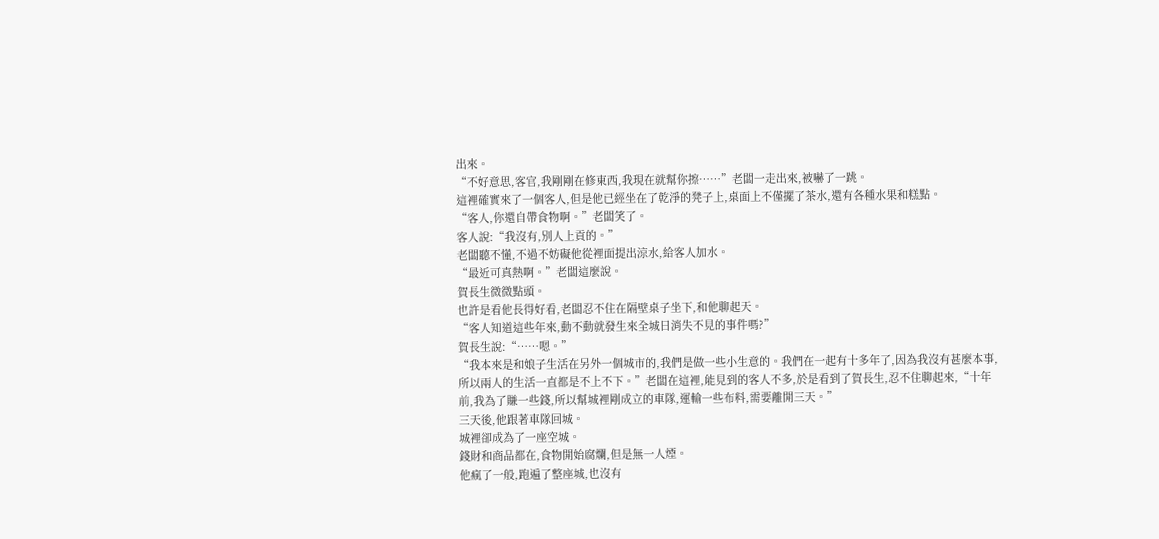出來。
“不好意思,客官,我剛剛在修東西,我現在就幫你擦……”老闆一走出來,被嚇了一跳。
這裡確實來了一個客人,但是他已經坐在了乾淨的凳子上,桌面上不僅擺了茶水,還有各種水果和糕點。
“客人,你還自帶食物啊。”老闆笑了。
客人說:“我沒有,別人上貢的。”
老闆聽不懂,不過不妨礙他從裡面提出涼水,給客人加水。
“最近可真熱啊。”老闆這麼說。
賀長生微微點頭。
也許是看他長得好看,老闆忍不住在隔壁桌子坐下,和他聊起天。
“客人知道這些年來,動不動就發生來全城日消失不見的事件嗎?”
賀長生說:“……嗯。”
“我本來是和娘子生活在另外一個城市的,我們是做一些小生意的。我們在一起有十多年了,因為我沒有甚麼本事,所以兩人的生活一直都是不上不下。”老闆在這裡,能見到的客人不多,於是看到了賀長生,忍不住聊起來,“十年前,我為了賺一些錢,所以幫城裡剛成立的車隊,運輸一些布料,需要離開三天。”
三天後,他跟著車隊回城。
城裡卻成為了一座空城。
錢財和商品都在,食物開始腐爛,但是無一人煙。
他瘋了一般,跑遍了整座城,也沒有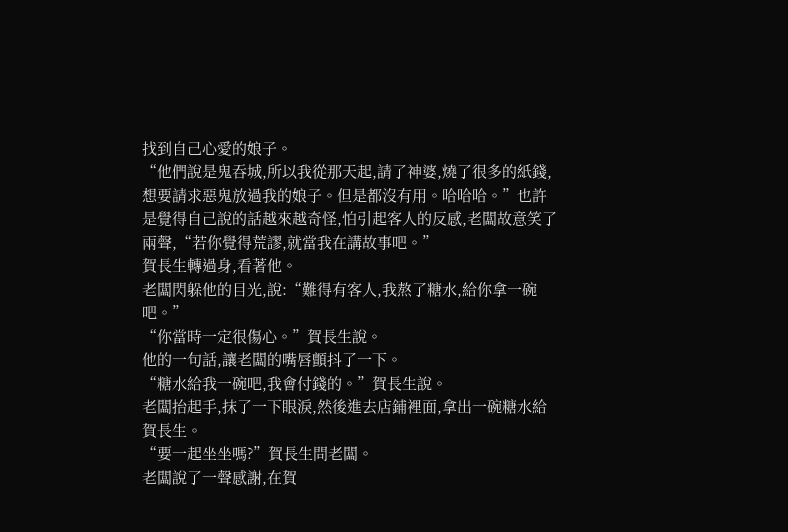找到自己心愛的娘子。
“他們說是鬼吞城,所以我從那天起,請了神婆,燒了很多的紙錢,想要請求惡鬼放過我的娘子。但是都沒有用。哈哈哈。”也許是覺得自己說的話越來越奇怪,怕引起客人的反感,老闆故意笑了兩聲,“若你覺得荒謬,就當我在講故事吧。”
賀長生轉過身,看著他。
老闆閃躲他的目光,說:“難得有客人,我熬了糖水,給你拿一碗吧。”
“你當時一定很傷心。”賀長生說。
他的一句話,讓老闆的嘴唇顫抖了一下。
“糖水給我一碗吧,我會付錢的。”賀長生說。
老闆抬起手,抹了一下眼淚,然後進去店鋪裡面,拿出一碗糖水給賀長生。
“要一起坐坐嗎?”賀長生問老闆。
老闆說了一聲感謝,在賀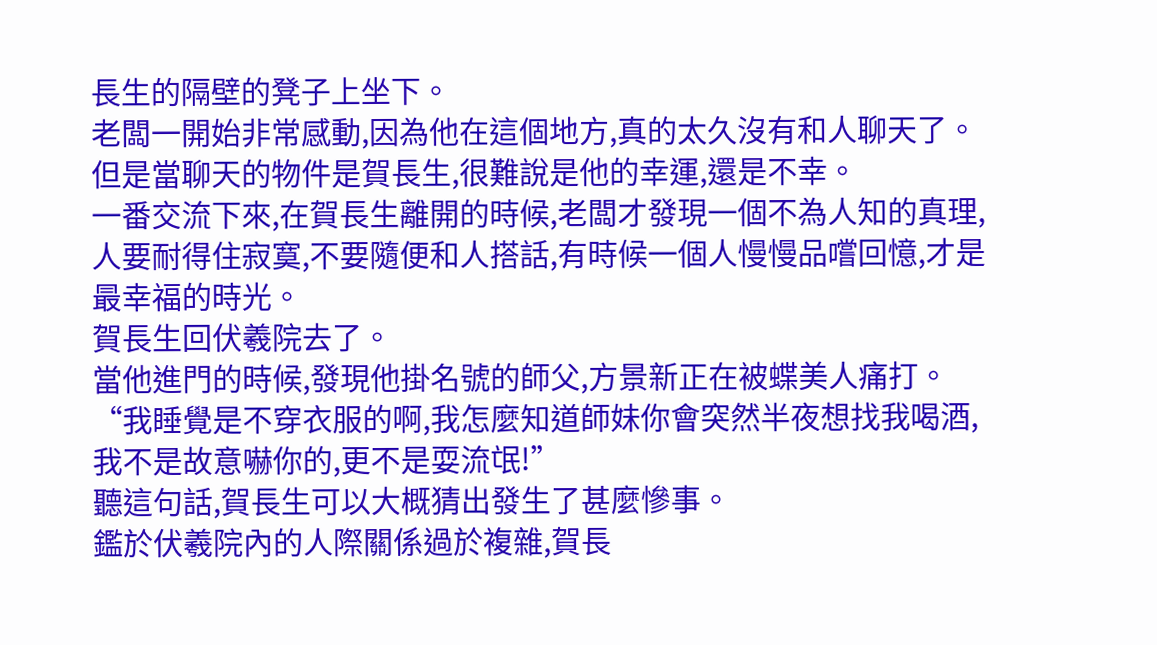長生的隔壁的凳子上坐下。
老闆一開始非常感動,因為他在這個地方,真的太久沒有和人聊天了。但是當聊天的物件是賀長生,很難說是他的幸運,還是不幸。
一番交流下來,在賀長生離開的時候,老闆才發現一個不為人知的真理,人要耐得住寂寞,不要隨便和人搭話,有時候一個人慢慢品嚐回憶,才是最幸福的時光。
賀長生回伏羲院去了。
當他進門的時候,發現他掛名號的師父,方景新正在被蝶美人痛打。
“我睡覺是不穿衣服的啊,我怎麼知道師妹你會突然半夜想找我喝酒,我不是故意嚇你的,更不是耍流氓!”
聽這句話,賀長生可以大概猜出發生了甚麼慘事。
鑑於伏羲院內的人際關係過於複雜,賀長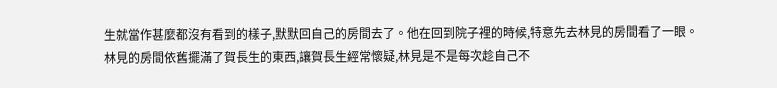生就當作甚麼都沒有看到的樣子,默默回自己的房間去了。他在回到院子裡的時候,特意先去林見的房間看了一眼。
林見的房間依舊擺滿了賀長生的東西,讓賀長生經常懷疑,林見是不是每次趁自己不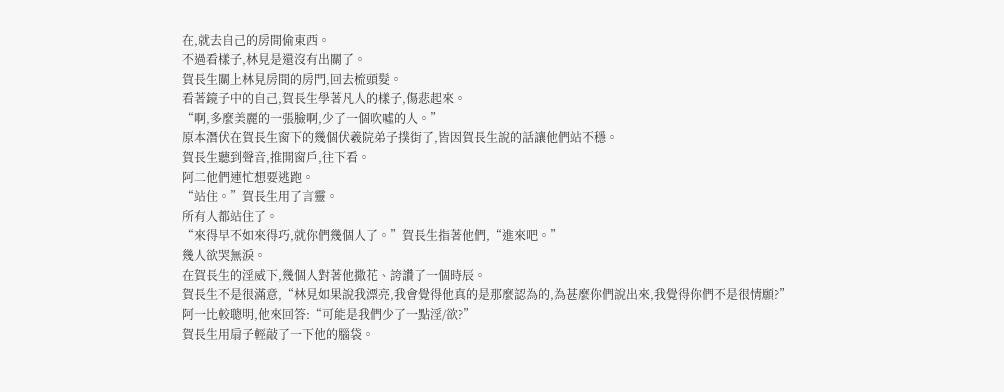在,就去自己的房間偷東西。
不過看樣子,林見是還沒有出關了。
賀長生關上林見房間的房門,回去梳頭髮。
看著鏡子中的自己,賀長生學著凡人的樣子,傷悲起來。
“啊,多麼美麗的一張臉啊,少了一個吹噓的人。”
原本潛伏在賀長生窗下的幾個伏羲院弟子撲街了,皆因賀長生說的話讓他們站不穩。
賀長生聽到聲音,推開窗戶,往下看。
阿二他們連忙想要逃跑。
“站住。”賀長生用了言靈。
所有人都站住了。
“來得早不如來得巧,就你們幾個人了。”賀長生指著他們,“進來吧。”
幾人欲哭無淚。
在賀長生的淫威下,幾個人對著他撒花、誇讚了一個時辰。
賀長生不是很滿意,“林見如果說我漂亮,我會覺得他真的是那麼認為的,為甚麼你們說出來,我覺得你們不是很情願?”
阿一比較聰明,他來回答:“可能是我們少了一點淫/欲?”
賀長生用扇子輕敲了一下他的腦袋。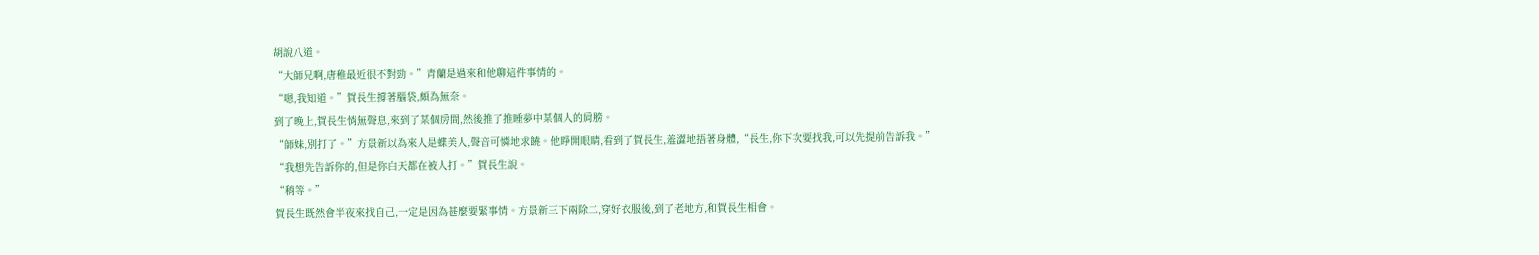胡說八道。
“大師兄啊,唐稚最近很不對勁。”青蘭是過來和他聊這件事情的。
“嗯,我知道。”賀長生撐著腦袋,頗為無奈。
到了晚上,賀長生悄無聲息,來到了某個房間,然後推了推睡夢中某個人的肩膀。
“師妹,別打了。”方景新以為來人是蝶美人,聲音可憐地求饒。他睜開眼睛,看到了賀長生,羞澀地捂著身體,“長生,你下次要找我,可以先提前告訴我。”
“我想先告訴你的,但是你白天都在被人打。”賀長生說。
“稍等。”
賀長生既然會半夜來找自己,一定是因為甚麼要緊事情。方景新三下兩除二,穿好衣服後,到了老地方,和賀長生相會。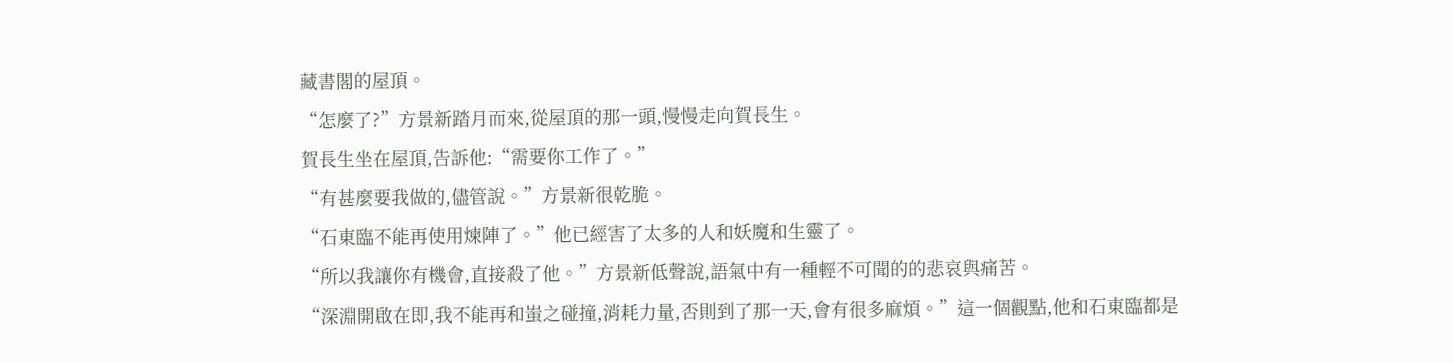藏書閣的屋頂。
“怎麼了?”方景新踏月而來,從屋頂的那一頭,慢慢走向賀長生。
賀長生坐在屋頂,告訴他:“需要你工作了。”
“有甚麼要我做的,儘管說。”方景新很乾脆。
“石東臨不能再使用煉陣了。”他已經害了太多的人和妖魔和生靈了。
“所以我讓你有機會,直接殺了他。”方景新低聲說,語氣中有一種輕不可聞的的悲哀與痛苦。
“深淵開啟在即,我不能再和蚩之碰撞,消耗力量,否則到了那一天,會有很多麻煩。”這一個觀點,他和石東臨都是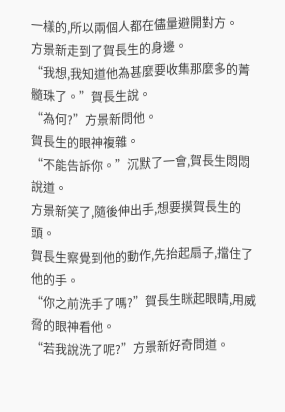一樣的,所以兩個人都在儘量避開對方。
方景新走到了賀長生的身邊。
“我想,我知道他為甚麼要收集那麼多的菁髓珠了。”賀長生說。
“為何?”方景新問他。
賀長生的眼神複雜。
“不能告訴你。”沉默了一會,賀長生悶悶說道。
方景新笑了,隨後伸出手,想要摸賀長生的頭。
賀長生察覺到他的動作,先抬起扇子,擋住了他的手。
“你之前洗手了嗎?”賀長生眯起眼睛,用威脅的眼神看他。
“若我說洗了呢?”方景新好奇問道。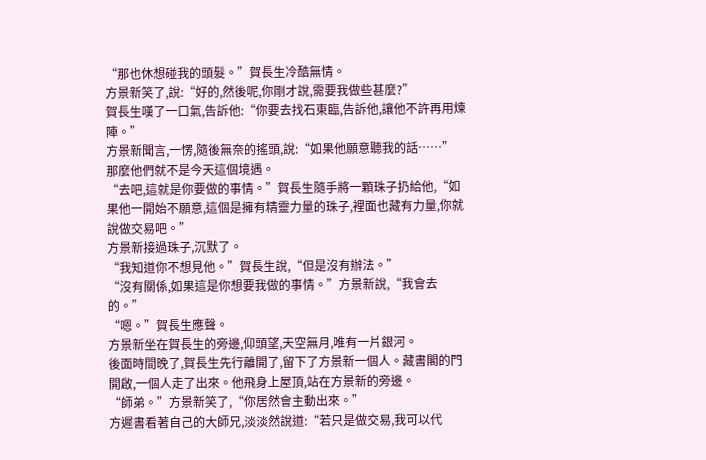“那也休想碰我的頭髮。”賀長生冷酷無情。
方景新笑了,說:“好的,然後呢,你剛才說,需要我做些甚麼?”
賀長生嘆了一口氣,告訴他:“你要去找石東臨,告訴他,讓他不許再用煉陣。”
方景新聞言,一愣,隨後無奈的搖頭,說:“如果他願意聽我的話……”
那麼他們就不是今天這個境遇。
“去吧,這就是你要做的事情。”賀長生隨手將一顆珠子扔給他,“如果他一開始不願意,這個是擁有精靈力量的珠子,裡面也藏有力量,你就說做交易吧。”
方景新接過珠子,沉默了。
“我知道你不想見他。”賀長生說,“但是沒有辦法。”
“沒有關係,如果這是你想要我做的事情。”方景新說,“我會去的。”
“嗯。”賀長生應聲。
方景新坐在賀長生的旁邊,仰頭望,天空無月,唯有一片銀河。
後面時間晚了,賀長生先行離開了,留下了方景新一個人。藏書閣的門開啟,一個人走了出來。他飛身上屋頂,站在方景新的旁邊。
“師弟。”方景新笑了,“你居然會主動出來。”
方遲書看著自己的大師兄,淡淡然說道:“若只是做交易,我可以代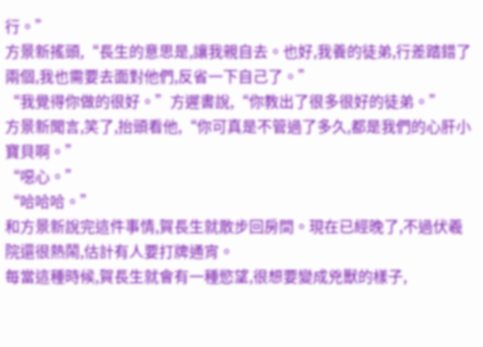行。”
方景新搖頭,“長生的意思是,讓我親自去。也好,我養的徒弟,行差踏錯了兩個,我也需要去面對他們,反省一下自己了。”
“我覺得你做的很好。”方遲書說,“你教出了很多很好的徒弟。”
方景新聞言,笑了,抬頭看他,“你可真是不管過了多久,都是我們的心肝小寶貝啊。”
“噁心。”
“哈哈哈。”
和方景新說完這件事情,賀長生就散步回房間。現在已經晚了,不過伏羲院還很熱鬧,估計有人要打牌通宵。
每當這種時候,賀長生就會有一種慾望,很想要變成兇獸的樣子,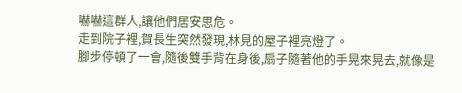嚇嚇這群人,讓他們居安思危。
走到院子裡,賀長生突然發現,林見的屋子裡亮燈了。
腳步停頓了一會,隨後雙手背在身後,扇子隨著他的手晃來晃去,就像是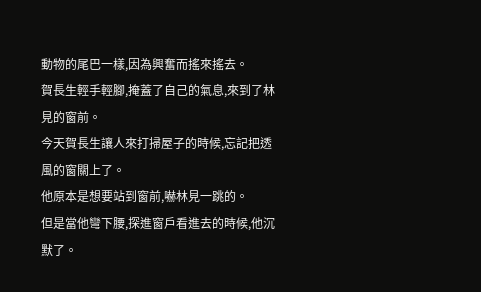動物的尾巴一樣,因為興奮而搖來搖去。
賀長生輕手輕腳,掩蓋了自己的氣息,來到了林見的窗前。
今天賀長生讓人來打掃屋子的時候,忘記把透風的窗關上了。
他原本是想要站到窗前,嚇林見一跳的。
但是當他彎下腰,探進窗戶看進去的時候,他沉默了。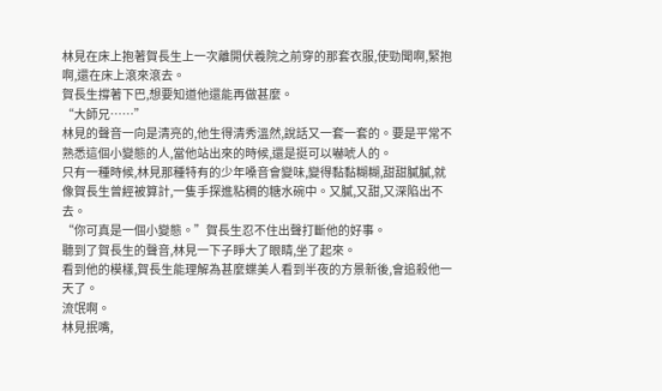林見在床上抱著賀長生上一次離開伏羲院之前穿的那套衣服,使勁聞啊,緊抱啊,還在床上滾來滾去。
賀長生撐著下巴,想要知道他還能再做甚麼。
“大師兄……”
林見的聲音一向是清亮的,他生得清秀溫然,說話又一套一套的。要是平常不熟悉這個小變態的人,當他站出來的時候,還是挺可以嚇唬人的。
只有一種時候,林見那種特有的少年嗓音會變味,變得黏黏糊糊,甜甜膩膩,就像賀長生曾經被算計,一隻手探進粘稠的糖水碗中。又膩,又甜,又深陷出不去。
“你可真是一個小變態。”賀長生忍不住出聲打斷他的好事。
聽到了賀長生的聲音,林見一下子睜大了眼睛,坐了起來。
看到他的模樣,賀長生能理解為甚麼蝶美人看到半夜的方景新後,會追殺他一天了。
流氓啊。
林見抿嘴,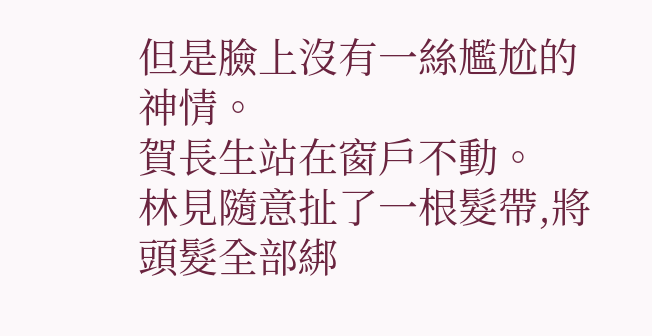但是臉上沒有一絲尷尬的神情。
賀長生站在窗戶不動。
林見隨意扯了一根髮帶,將頭髮全部綁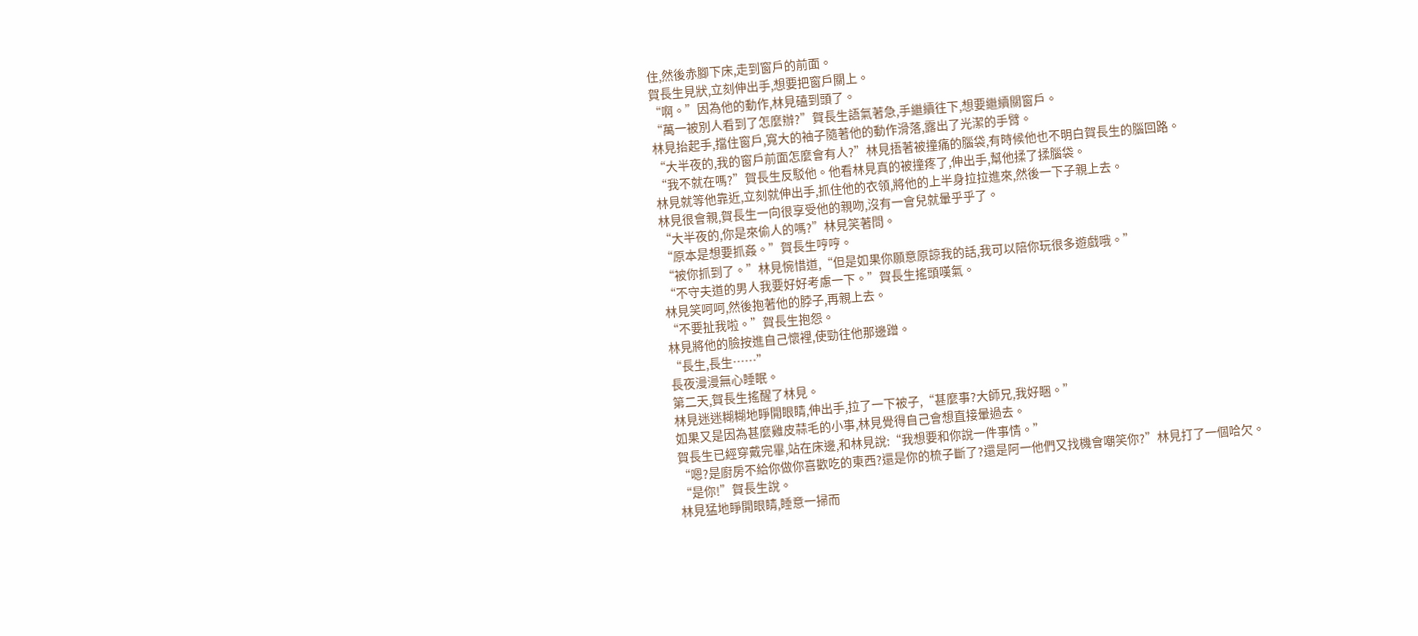住,然後赤腳下床,走到窗戶的前面。
賀長生見狀,立刻伸出手,想要把窗戶關上。
“啊。”因為他的動作,林見磕到頭了。
“萬一被別人看到了怎麼辦?”賀長生語氣著急,手繼續往下,想要繼續關窗戶。
林見抬起手,擋住窗戶,寬大的袖子隨著他的動作滑落,露出了光潔的手臂。
“大半夜的,我的窗戶前面怎麼會有人?”林見捂著被撞痛的腦袋,有時候他也不明白賀長生的腦回路。
“我不就在嗎?”賀長生反駁他。他看林見真的被撞疼了,伸出手,幫他揉了揉腦袋。
林見就等他靠近,立刻就伸出手,抓住他的衣領,將他的上半身拉拉進來,然後一下子親上去。
林見很會親,賀長生一向很享受他的親吻,沒有一會兒就暈乎乎了。
“大半夜的,你是來偷人的嗎?”林見笑著問。
“原本是想要抓姦。”賀長生哼哼。
“被你抓到了。”林見惋惜道,“但是如果你願意原諒我的話,我可以陪你玩很多遊戲哦。”
“不守夫道的男人我要好好考慮一下。”賀長生搖頭嘆氣。
林見笑呵呵,然後抱著他的脖子,再親上去。
“不要扯我啦。”賀長生抱怨。
林見將他的臉按進自己懷裡,使勁往他那邊蹭。
“長生,長生……”
長夜漫漫無心睡眠。
第二天,賀長生搖醒了林見。
林見迷迷糊糊地睜開眼睛,伸出手,拉了一下被子,“甚麼事?大師兄,我好睏。”
如果又是因為甚麼雞皮蒜毛的小事,林見覺得自己會想直接暈過去。
賀長生已經穿戴完畢,站在床邊,和林見說:“我想要和你說一件事情。”
“嗯?是廚房不給你做你喜歡吃的東西?還是你的梳子斷了?還是阿一他們又找機會嘲笑你?”林見打了一個哈欠。
“是你!”賀長生說。
林見猛地睜開眼睛,睡意一掃而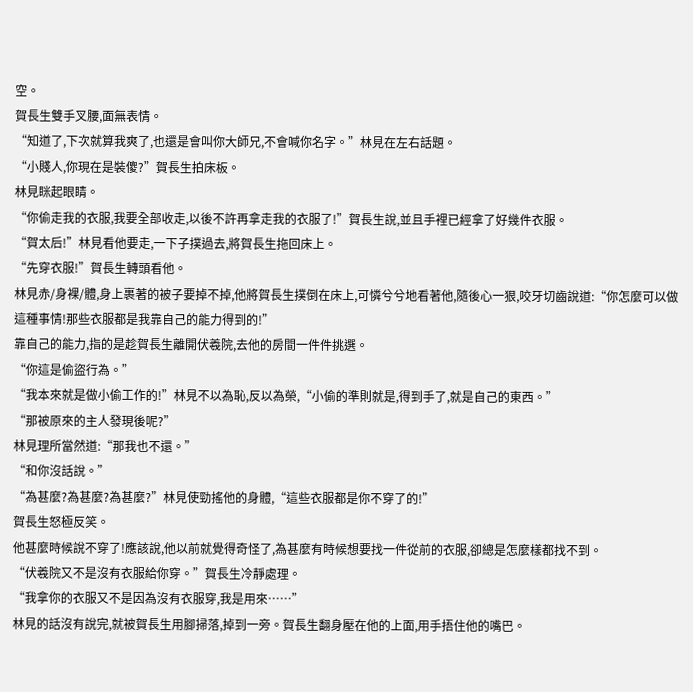空。
賀長生雙手叉腰,面無表情。
“知道了,下次就算我爽了,也還是會叫你大師兄,不會喊你名字。”林見在左右話題。
“小賤人,你現在是裝傻?”賀長生拍床板。
林見眯起眼睛。
“你偷走我的衣服,我要全部收走,以後不許再拿走我的衣服了!”賀長生說,並且手裡已經拿了好幾件衣服。
“賀太后!”林見看他要走,一下子撲過去,將賀長生拖回床上。
“先穿衣服!”賀長生轉頭看他。
林見赤/身裸/體,身上裹著的被子要掉不掉,他將賀長生撲倒在床上,可憐兮兮地看著他,隨後心一狠,咬牙切齒說道:“你怎麼可以做這種事情!那些衣服都是我靠自己的能力得到的!”
靠自己的能力,指的是趁賀長生離開伏羲院,去他的房間一件件挑選。
“你這是偷盜行為。”
“我本來就是做小偷工作的!”林見不以為恥,反以為榮,“小偷的準則就是,得到手了,就是自己的東西。”
“那被原來的主人發現後呢?”
林見理所當然道:“那我也不還。”
“和你沒話說。”
“為甚麼?為甚麼?為甚麼?”林見使勁搖他的身體,“這些衣服都是你不穿了的!”
賀長生怒極反笑。
他甚麼時候說不穿了!應該說,他以前就覺得奇怪了,為甚麼有時候想要找一件從前的衣服,卻總是怎麼樣都找不到。
“伏羲院又不是沒有衣服給你穿。”賀長生冷靜處理。
“我拿你的衣服又不是因為沒有衣服穿,我是用來……”
林見的話沒有說完,就被賀長生用腳掃落,掉到一旁。賀長生翻身壓在他的上面,用手捂住他的嘴巴。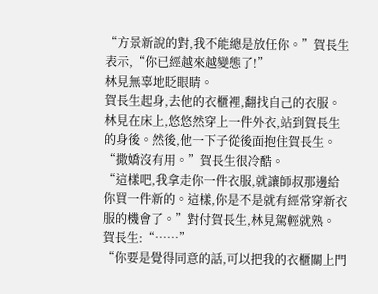“方景新說的對,我不能總是放任你。”賀長生表示,“你已經越來越變態了!”
林見無辜地眨眼睛。
賀長生起身,去他的衣櫃裡,翻找自己的衣服。
林見在床上,悠悠然穿上一件外衣,站到賀長生的身後。然後,他一下子從後面抱住賀長生。
“撒嬌沒有用。”賀長生很冷酷。
“這樣吧,我拿走你一件衣服,就讓師叔那邊給你買一件新的。這樣,你是不是就有經常穿新衣服的機會了。”對付賀長生,林見駕輕就熟。
賀長生:“……”
“你要是覺得同意的話,可以把我的衣櫃關上門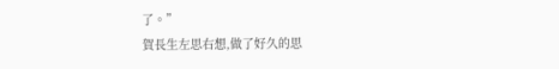了。”
賀長生左思右想,做了好久的思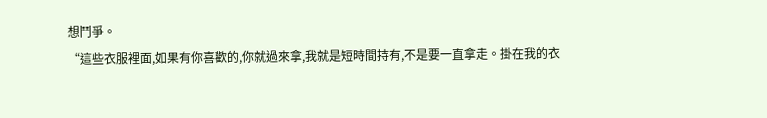想鬥爭。
“這些衣服裡面,如果有你喜歡的,你就過來拿,我就是短時間持有,不是要一直拿走。掛在我的衣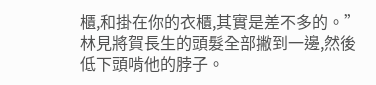櫃,和掛在你的衣櫃,其實是差不多的。”林見將賀長生的頭髮全部撇到一邊,然後低下頭啃他的脖子。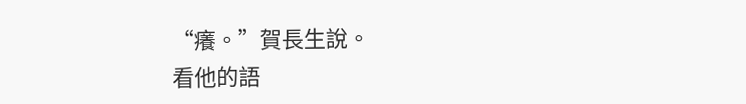“癢。”賀長生說。
看他的語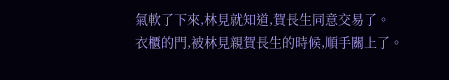氣軟了下來,林見就知道,賀長生同意交易了。
衣櫃的門,被林見親賀長生的時候,順手關上了。